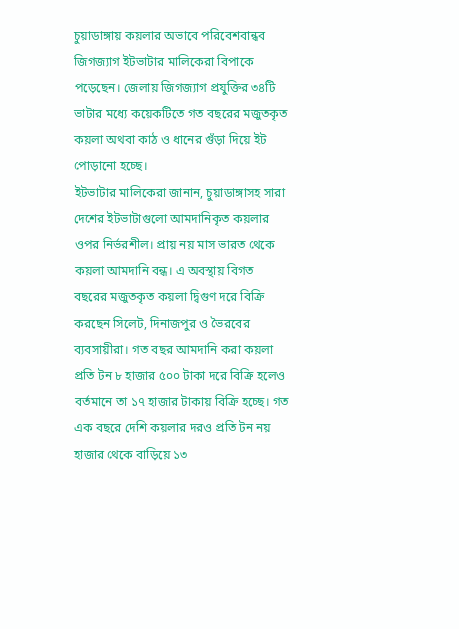চুয়াডাঙ্গায় কয়লার অভাবে পরিবেশবান্ধব জিগজ্যাগ ইটভাটার মালিকেরা বিপাকে পড়েছেন। জেলায় জিগজ্যাগ প্রযুক্তির ৩৪টি ভাটার মধ্যে কয়েকটিতে গত বছরের মজুতকৃত কয়লা অথবা কাঠ ও ধানের গুঁড়া দিয়ে ইট পোড়ানো হচ্ছে।
ইটভাটার মালিকেরা জানান, চুয়াডাঙ্গাসহ সারা দেশের ইটভাটাগুলো আমদানিকৃত কয়লার ওপর নির্ভরশীল। প্রায় নয় মাস ভারত থেকে কয়লা আমদানি বন্ধ। এ অবস্থায় বিগত বছরের মজুতকৃত কয়লা দ্বিগুণ দরে বিক্রি করছেন সিলেট, দিনাজপুর ও ভৈরবের ব্যবসায়ীরা। গত বছর আমদানি করা কয়লা প্রতি টন ৮ হাজার ৫০০ টাকা দরে বিক্রি হলেও বর্তমানে তা ১৭ হাজার টাকায় বিক্রি হচ্ছে। গত এক বছরে দেশি কয়লার দরও প্রতি টন নয় হাজার থেকে বাড়িয়ে ১৩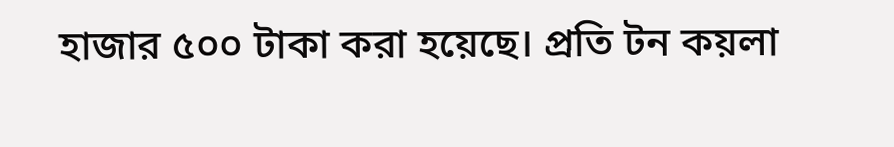হাজার ৫০০ টাকা করা হয়েছে। প্রতি টন কয়লা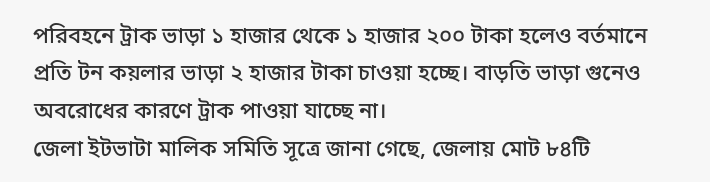পরিবহনে ট্রাক ভাড়া ১ হাজার থেকে ১ হাজার ২০০ টাকা হলেও বর্তমানে প্রতি টন কয়লার ভাড়া ২ হাজার টাকা চাওয়া হচ্ছে। বাড়তি ভাড়া গুনেও অবরোধের কারণে ট্রাক পাওয়া যাচ্ছে না।
জেলা ইটভাটা মালিক সমিতি সূত্রে জানা গেছে, জেলায় মোট ৮৪টি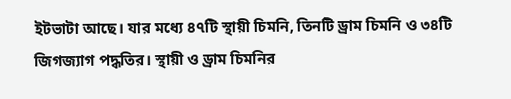ইটভাটা আছে। যার মধ্যে ৪৭টি স্থায়ী চিমনি, তিনটি ড্রাম চিমনি ও ৩৪টি জিগজ্যাগ পদ্ধতির। স্থায়ী ও ড্রাম চিমনির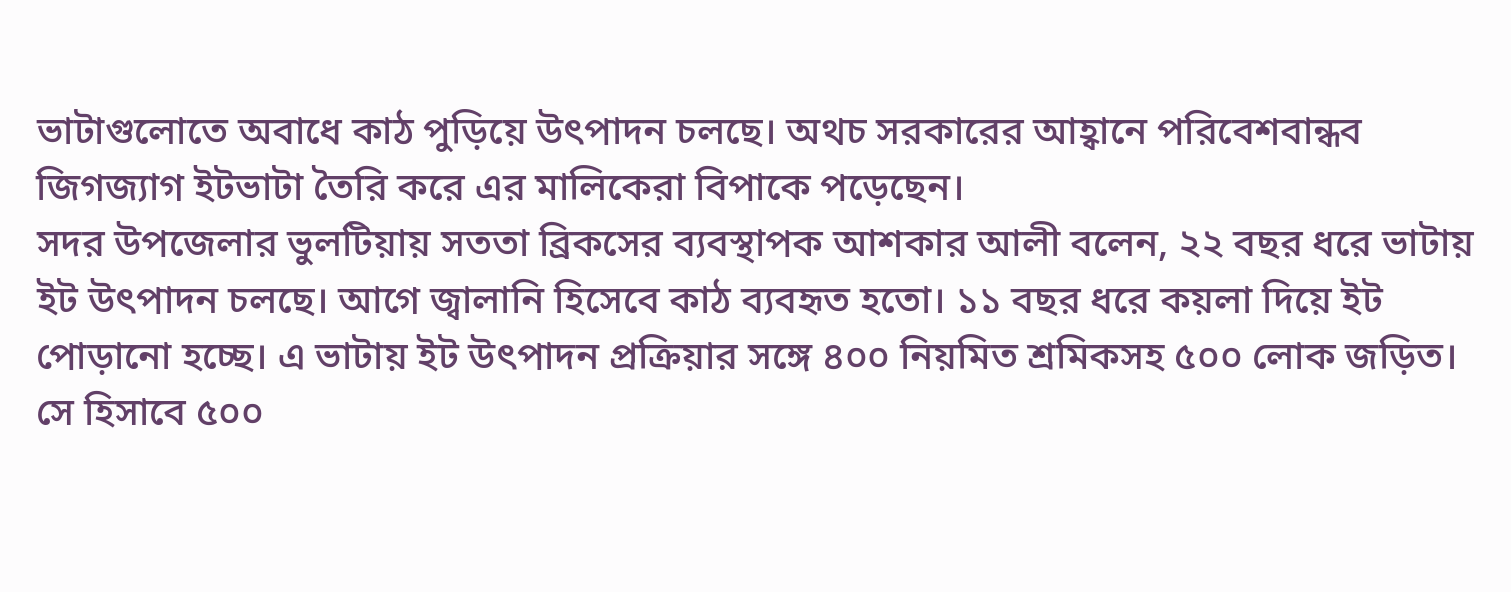ভাটাগুলোতে অবাধে কাঠ পুড়িয়ে উৎপাদন চলছে। অথচ সরকারের আহ্বানে পরিবেশবান্ধব জিগজ্যাগ ইটভাটা তৈরি করে এর মালিকেরা বিপাকে পড়েছেন।
সদর উপজেলার ভুলটিয়ায় সততা ব্রিকসের ব্যবস্থাপক আশকার আলী বলেন, ২২ বছর ধরে ভাটায় ইট উৎপাদন চলছে। আগে জ্বালানি হিসেবে কাঠ ব্যবহৃত হতো। ১১ বছর ধরে কয়লা দিয়ে ইট পোড়ানো হচ্ছে। এ ভাটায় ইট উৎপাদন প্রক্রিয়ার সঙ্গে ৪০০ নিয়মিত শ্রমিকসহ ৫০০ লোক জড়িত। সে হিসাবে ৫০০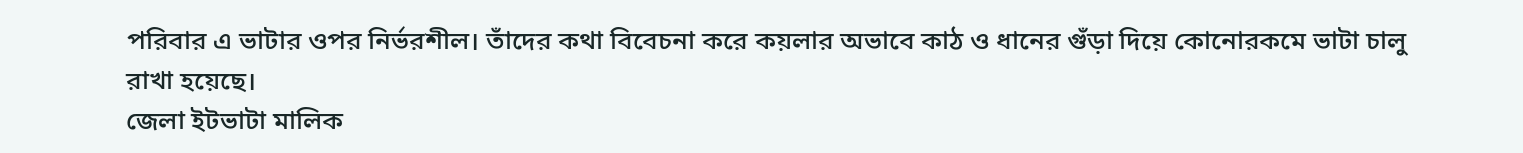পরিবার এ ভাটার ওপর নির্ভরশীল। তাঁদের কথা বিবেচনা করে কয়লার অভাবে কাঠ ও ধানের গুঁড়া দিয়ে কোনোরকমে ভাটা চালু রাখা হয়েছে।
জেলা ইটভাটা মালিক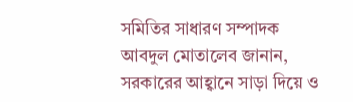সমিতির সাধারণ সম্পাদক আবদুল মোতালেব জানান, সরকারের আহ্বানে সাড়া দিয়ে ও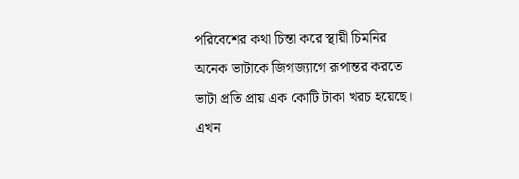পরিবেশের কথা চিন্তা করে স্থায়ী চিমনির অনেক ভাটাকে জিগজ্যাগে রূপান্তর করতে ভাটা প্রতি প্রায় এক কোটি টাকা খরচ হয়েছে। এখন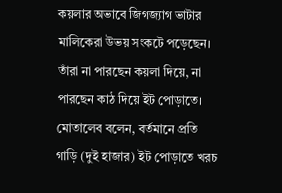কয়লার অভাবে জিগজ্যাগ ভাটার মালিকেরা উভয় সংকটে পড়েছেন। তাঁরা না পারছেন কয়লা দিয়ে, না পারছেন কাঠ দিয়ে ইট পোড়াতে।
মোতালেব বলেন, বর্তমানে প্রতি গাড়ি (দুই হাজার) ইট পোড়াতে খরচ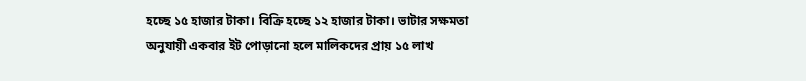হচ্ছে ১৫ হাজার টাকা। বিক্রি হচ্ছে ১২ হাজার টাকা। ভাটার সক্ষমতা অনুযায়ী একবার ইট পোড়ানো হলে মালিকদের প্রায় ১৫ লাখ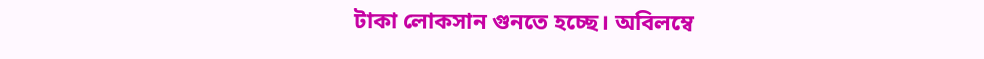টাকা লোকসান গুনতে হচ্ছে। অবিলম্বে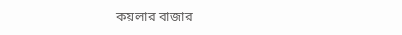কয়লার বাজার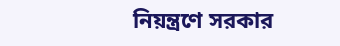নিয়ন্ত্রণে সরকার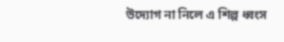উদ্যোগ না নিলে এ শিল্প ধ্বংস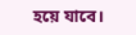হয়ে যাবে।